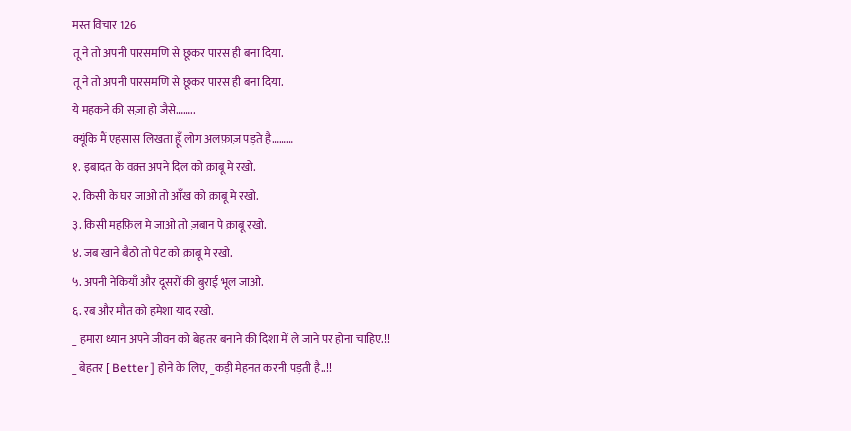मस्त विचार 126
तू ने तो अपनी पारसमणि से छूकर पारस ही बना दिया.
तू ने तो अपनी पारसमणि से छूकर पारस ही बना दिया.
ये महकने की सज़ा हो जैसे……..
क्यूंकि मैं एहसास लिखता हूँ लोग अलफ़ाज़ पड़ते है………
१. इबादत के वक़्त अपने दिल को क़ाबू मे रखो.
२. किसी के घर जाओ तो आँख को क़ाबू मे रखो.
३. किसी महफ़िल मे जाओ तो ज़बान पे क़ाबू रखो.
४. जब खाने बैठो तो पेट को क़ाबू मे रखो.
५. अपनी नेकियाँ और दूसरों की बुराई भूल जाओ.
६. रब और मौत को हमेशा याद रखो.
_ हमारा ध्यान अपने जीवन को बेहतर बनाने की दिशा में ले जाने पर होना चाहिए.!!
_ बेहतर [ Better ] होने के लिए, _कड़ी मेहनत करनी पड़ती है..!!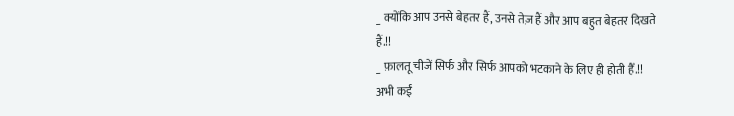_ क्योंकि आप उनसे बेहतर हैं, उनसे तेज़ हैं और आप बहुत बेहतर दिखते हैं.!!
_ फ़ालतू चीजें सिर्फ और सिर्फ आपको भटकाने के लिए ही होती हैँ.!!
अभी कईं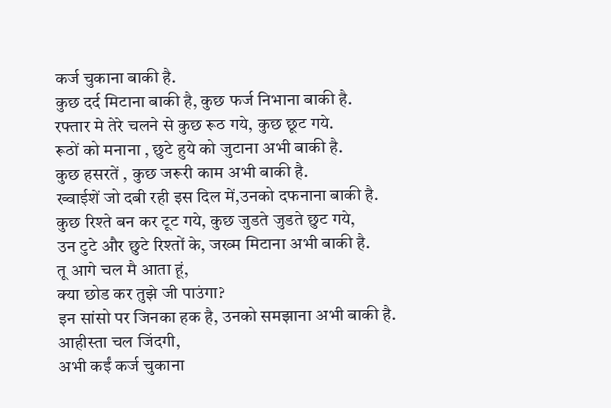कर्ज चुकाना बाकी है.
कुछ दर्द मिटाना बाकी है, कुछ फर्ज निभाना बाकी है.
रफ्तार मे तेरे चलने से कुछ रूठ गये, कुछ छूट गये.
रूठों को मनाना , छुटे हुये को जुटाना अभी बाकी है.
कुछ हसरतें , कुछ जरूरी काम अभी बाकी है.
ख्वाईशें जो दबी रही इस दिल में,उनको दफनाना बाकी है.
कुछ रिश्ते बन कर टूट गये, कुछ जुडते जुडते छुट गये,
उन टुटे और छुटे रिश्तों के, जख्म मिटाना अभी बाकी है.
तू आगे चल मै आता हूं,
क्या छोड कर तुझे जी पाउंगा?
इन सांसो पर जिनका हक है, उनको समझाना अभी बाकी है.
आहीस्ता चल जिंदगी,
अभी कईं कर्ज चुकाना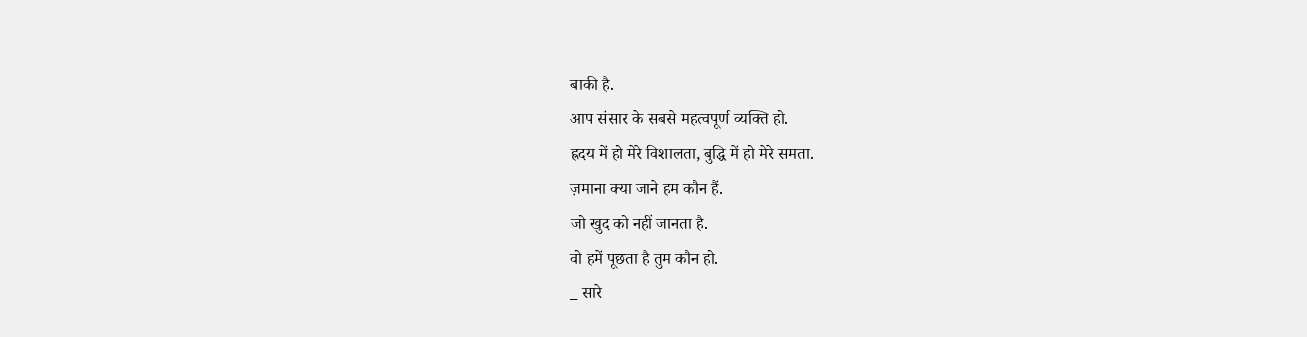बाकी है.
आप संसार के सबसे महत्वपूर्ण व्यक्ति हो.
ह्रदय में हो मेरे विशालता, बुद्धि में हो मेरे समता.
ज़माना क्या जाने हम कौन हैं.
जो खुद को नहीं जानता है.
वो हमें पूछता है तुम कौन हो.
_ सारे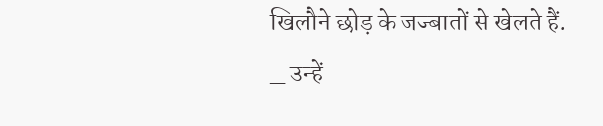खिलौने छोड़ के जज्बातों से खेलते हैं.
_ उन्हें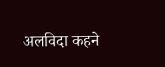अलविदा कहने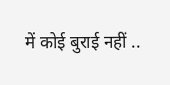में कोई बुराई नहीं ..